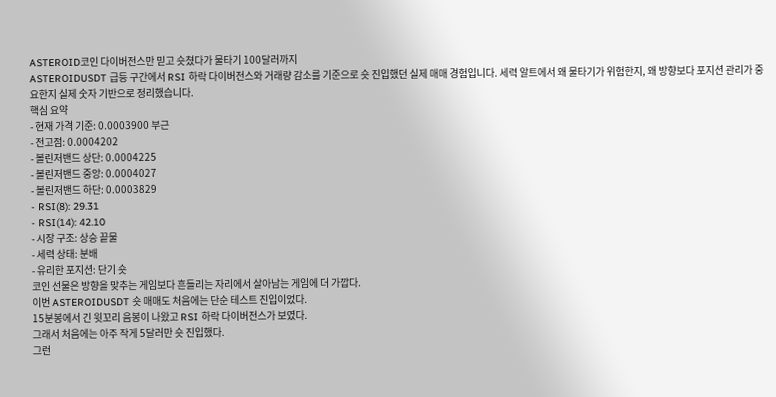ASTEROID코인 다이버전스만 믿고 숏쳤다가 물타기 100달러까지
ASTEROIDUSDT 급등 구간에서 RSI 하락 다이버전스와 거래량 감소를 기준으로 숏 진입했던 실제 매매 경험입니다. 세력 알트에서 왜 물타기가 위험한지, 왜 방향보다 포지션 관리가 중요한지 실제 숫자 기반으로 정리했습니다.
핵심 요약
- 현재 가격 기준: 0.0003900 부근
- 전고점: 0.0004202
- 볼린저밴드 상단: 0.0004225
- 볼린저밴드 중앙: 0.0004027
- 볼린저밴드 하단: 0.0003829
- RSI(8): 29.31
- RSI(14): 42.10
- 시장 구조: 상승 끝물
- 세력 상태: 분배
- 유리한 포지션: 단기 숏
코인 선물은 방향을 맞추는 게임보다 흔들리는 자리에서 살아남는 게임에 더 가깝다.
이번 ASTEROIDUSDT 숏 매매도 처음에는 단순 테스트 진입이었다.
15분봉에서 긴 윗꼬리 음봉이 나왔고 RSI 하락 다이버전스가 보였다.
그래서 처음에는 아주 작게 5달러만 숏 진입했다.
그런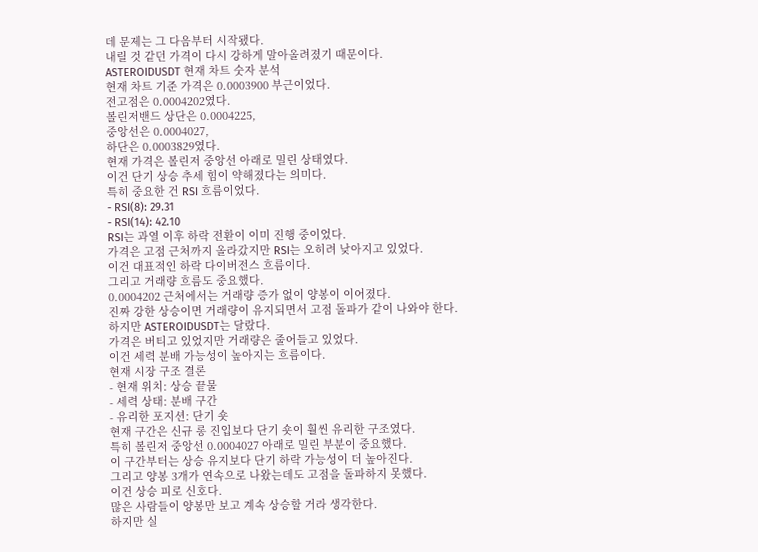데 문제는 그 다음부터 시작됐다.
내릴 것 같던 가격이 다시 강하게 말아올려졌기 때문이다.
ASTEROIDUSDT 현재 차트 숫자 분석
현재 차트 기준 가격은 0.0003900 부근이었다.
전고점은 0.0004202였다.
볼린저밴드 상단은 0.0004225,
중앙선은 0.0004027,
하단은 0.0003829였다.
현재 가격은 볼린저 중앙선 아래로 밀린 상태였다.
이건 단기 상승 추세 힘이 약해졌다는 의미다.
특히 중요한 건 RSI 흐름이었다.
- RSI(8): 29.31
- RSI(14): 42.10
RSI는 과열 이후 하락 전환이 이미 진행 중이었다.
가격은 고점 근처까지 올라갔지만 RSI는 오히려 낮아지고 있었다.
이건 대표적인 하락 다이버전스 흐름이다.
그리고 거래량 흐름도 중요했다.
0.0004202 근처에서는 거래량 증가 없이 양봉이 이어졌다.
진짜 강한 상승이면 거래량이 유지되면서 고점 돌파가 같이 나와야 한다.
하지만 ASTEROIDUSDT는 달랐다.
가격은 버티고 있었지만 거래량은 줄어들고 있었다.
이건 세력 분배 가능성이 높아지는 흐름이다.
현재 시장 구조 결론
- 현재 위치: 상승 끝물
- 세력 상태: 분배 구간
- 유리한 포지션: 단기 숏
현재 구간은 신규 롱 진입보다 단기 숏이 훨씬 유리한 구조였다.
특히 볼린저 중앙선 0.0004027 아래로 밀린 부분이 중요했다.
이 구간부터는 상승 유지보다 단기 하락 가능성이 더 높아진다.
그리고 양봉 3개가 연속으로 나왔는데도 고점을 돌파하지 못했다.
이건 상승 피로 신호다.
많은 사람들이 양봉만 보고 계속 상승할 거라 생각한다.
하지만 실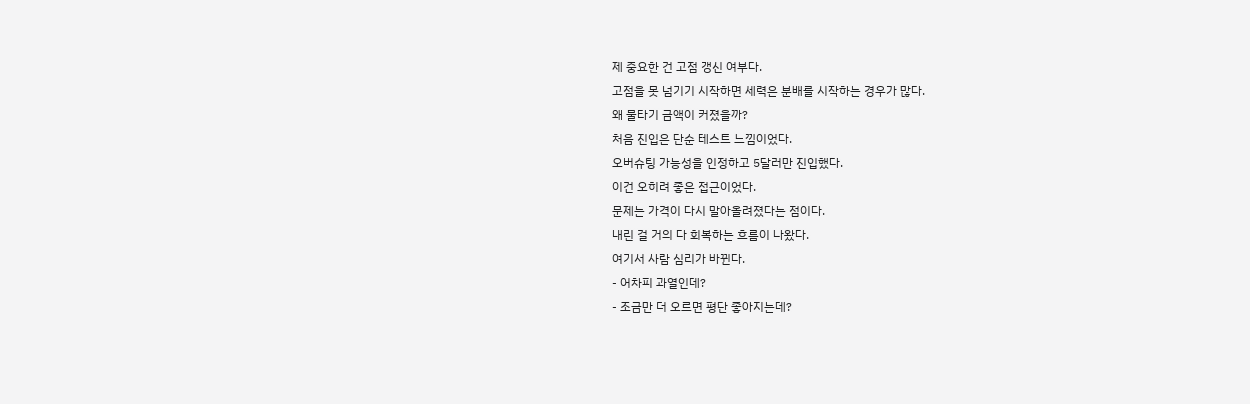제 중요한 건 고점 갱신 여부다.
고점을 못 넘기기 시작하면 세력은 분배를 시작하는 경우가 많다.
왜 물타기 금액이 커졌을까?
처음 진입은 단순 테스트 느낌이었다.
오버슈팅 가능성을 인정하고 5달러만 진입했다.
이건 오히려 좋은 접근이었다.
문제는 가격이 다시 말아올려졌다는 점이다.
내린 걸 거의 다 회복하는 흐름이 나왔다.
여기서 사람 심리가 바뀐다.
- 어차피 과열인데?
- 조금만 더 오르면 평단 좋아지는데?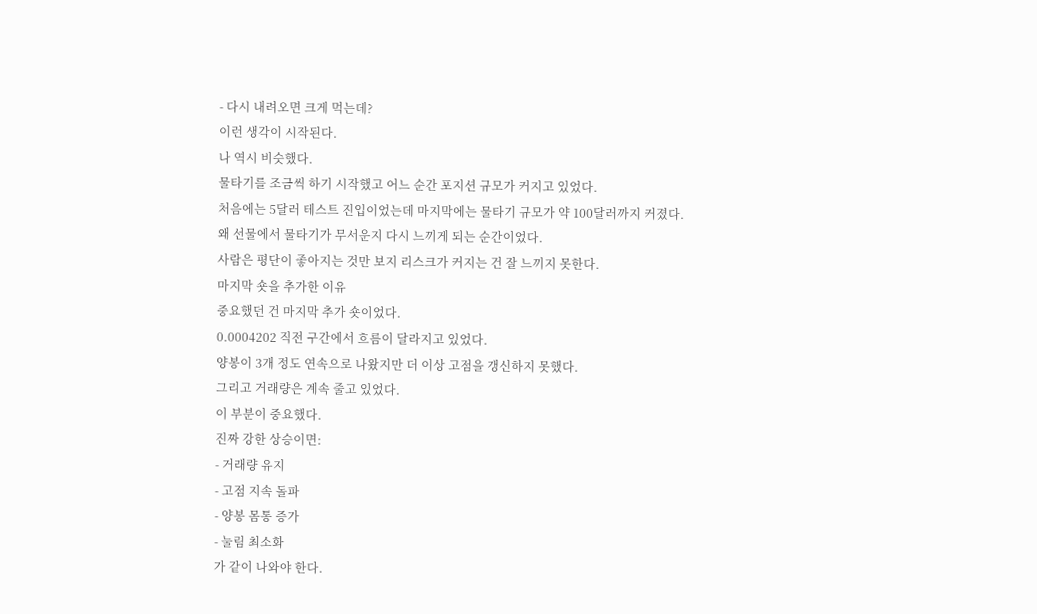- 다시 내려오면 크게 먹는데?
이런 생각이 시작된다.
나 역시 비슷했다.
물타기를 조금씩 하기 시작했고 어느 순간 포지션 규모가 커지고 있었다.
처음에는 5달러 테스트 진입이었는데 마지막에는 물타기 규모가 약 100달러까지 커졌다.
왜 선물에서 물타기가 무서운지 다시 느끼게 되는 순간이었다.
사람은 평단이 좋아지는 것만 보지 리스크가 커지는 건 잘 느끼지 못한다.
마지막 숏을 추가한 이유
중요했던 건 마지막 추가 숏이었다.
0.0004202 직전 구간에서 흐름이 달라지고 있었다.
양봉이 3개 정도 연속으로 나왔지만 더 이상 고점을 갱신하지 못했다.
그리고 거래량은 계속 줄고 있었다.
이 부분이 중요했다.
진짜 강한 상승이면:
- 거래량 유지
- 고점 지속 돌파
- 양봉 몸통 증가
- 눌림 최소화
가 같이 나와야 한다.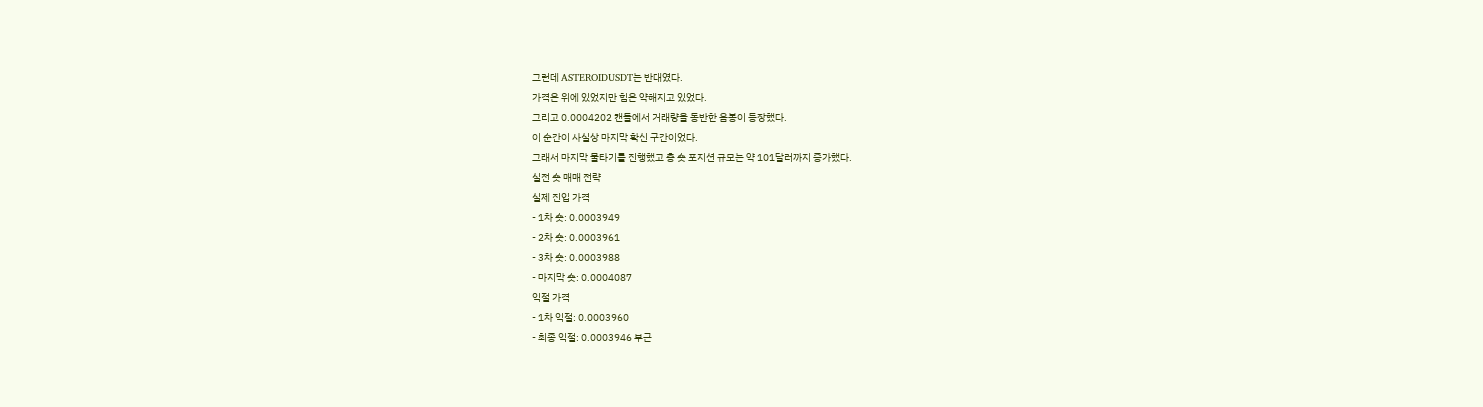그런데 ASTEROIDUSDT는 반대였다.
가격은 위에 있었지만 힘은 약해지고 있었다.
그리고 0.0004202 캔들에서 거래량을 동반한 음봉이 등장했다.
이 순간이 사실상 마지막 확신 구간이었다.
그래서 마지막 물타기를 진행했고 총 숏 포지션 규모는 약 101달러까지 증가했다.
실전 숏 매매 전략
실제 진입 가격
- 1차 숏: 0.0003949
- 2차 숏: 0.0003961
- 3차 숏: 0.0003988
- 마지막 숏: 0.0004087
익절 가격
- 1차 익절: 0.0003960
- 최종 익절: 0.0003946 부근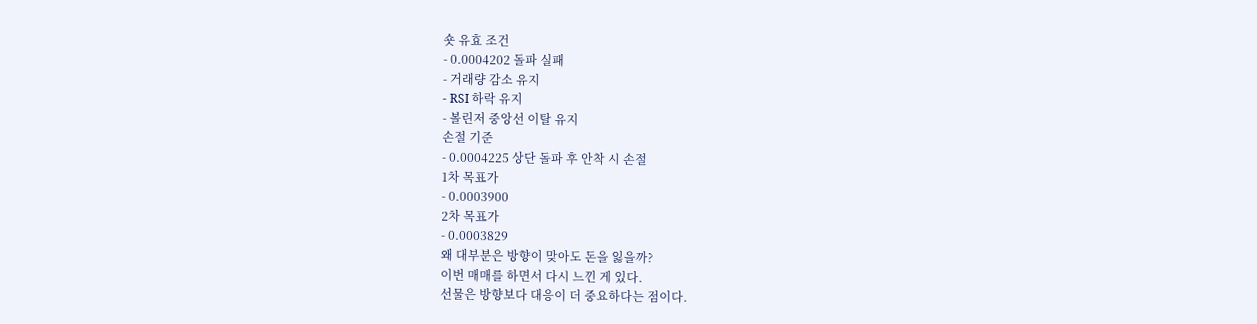숏 유효 조건
- 0.0004202 돌파 실패
- 거래량 감소 유지
- RSI 하락 유지
- 볼린저 중앙선 이탈 유지
손절 기준
- 0.0004225 상단 돌파 후 안착 시 손절
1차 목표가
- 0.0003900
2차 목표가
- 0.0003829
왜 대부분은 방향이 맞아도 돈을 잃을까?
이번 매매를 하면서 다시 느낀 게 있다.
선물은 방향보다 대응이 더 중요하다는 점이다.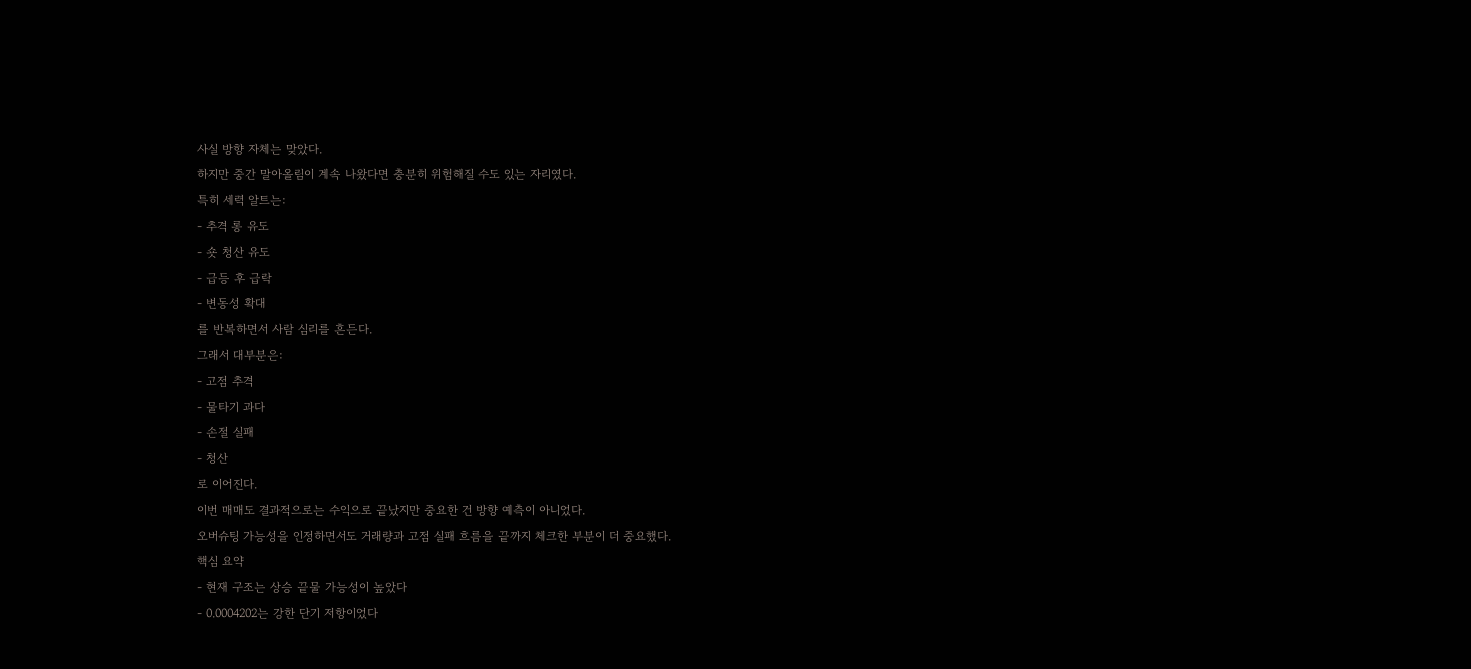사실 방향 자체는 맞았다.
하지만 중간 말아올림이 계속 나왔다면 충분히 위험해질 수도 있는 자리였다.
특히 세력 알트는:
- 추격 롱 유도
- 숏 청산 유도
- 급등 후 급락
- 변동성 확대
를 반복하면서 사람 심리를 흔든다.
그래서 대부분은:
- 고점 추격
- 물타기 과다
- 손절 실패
- 청산
로 이어진다.
이번 매매도 결과적으로는 수익으로 끝났지만 중요한 건 방향 예측이 아니었다.
오버슈팅 가능성을 인정하면서도 거래량과 고점 실패 흐름을 끝까지 체크한 부분이 더 중요했다.
핵심 요약
- 현재 구조는 상승 끝물 가능성이 높았다
- 0.0004202는 강한 단기 저항이었다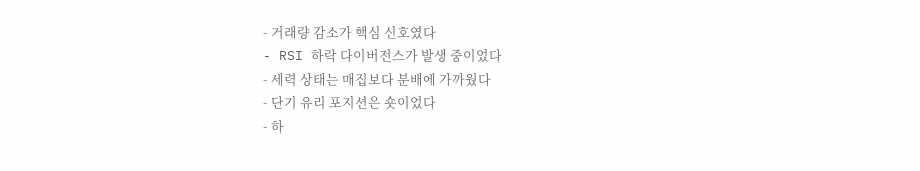- 거래량 감소가 핵심 신호였다
- RSI 하락 다이버전스가 발생 중이었다
- 세력 상태는 매집보다 분배에 가까웠다
- 단기 유리 포지션은 숏이었다
- 하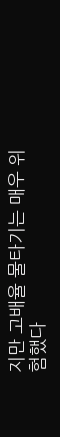지만 고배율 물타기는 매우 위험했다